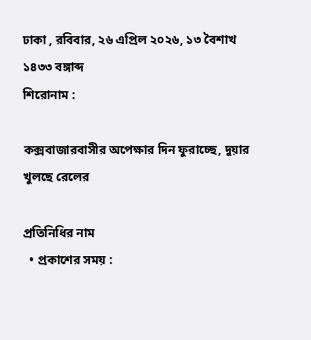ঢাকা , রবিবার, ২৬ এপ্রিল ২০২৬, ১৩ বৈশাখ ১৪৩৩ বঙ্গাব্দ
শিরোনাম :

কক্সবাজারবাসীর অপেক্ষার দিন ফুরাচ্ছে, দুয়ার খুলছে রেলের

প্রতিনিধির নাম
  • প্রকাশের সময় :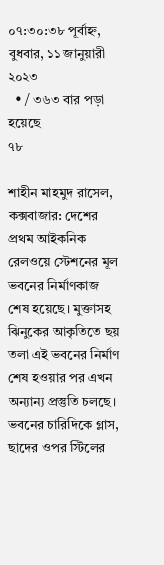০৭:৩০:৩৮ পূর্বাহ্ন, বুধবার, ১১ জানুয়ারী ২০২৩
  • / ৩৬৩ বার পড়া হয়েছে
৭৮

শাহীন মাহমুদ রাসেল, কক্সবাজার: দেশের প্রথম আইকনিক রেলওয়ে স্টেশনের মূল ভবনের নির্মাণকাজ শেষ হয়েছে। মুক্তাসহ ঝিনুকের আকৃতিতে ছয় তলা এই ভবনের নির্মাণ শেষ হওয়ার পর এখন অন্যান্য প্রস্তুতি চলছে। ভবনের চারিদিকে গ্লাস, ছাদের ওপর স্টিলের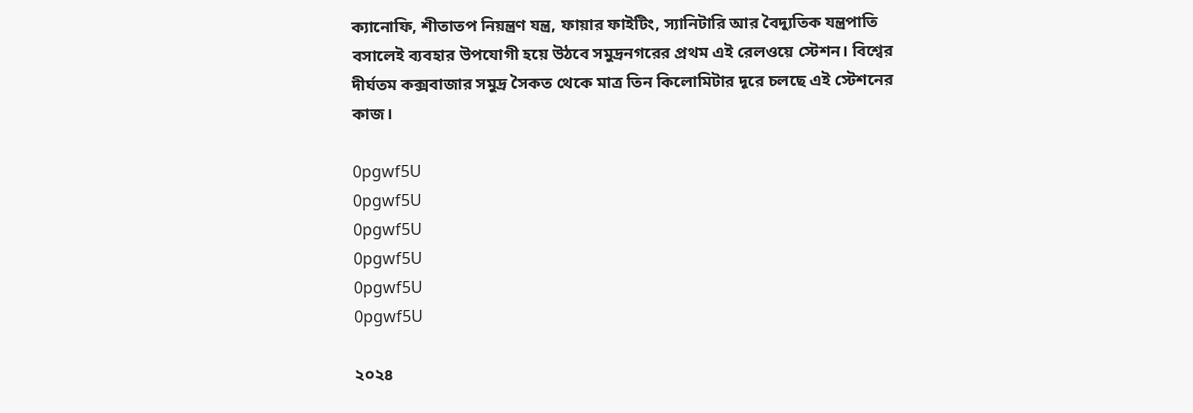ক্যানোফি, শীতাতপ নিয়ন্ত্রণ যন্ত্র, ফায়ার ফাইটিং, স্যানিটারি আর বৈদ্যুতিক যন্ত্রপাতি বসালেই ব্যবহার উপযোগী হয়ে উঠবে সমুদ্রনগরের প্রথম এই রেলওয়ে স্টেশন। বিশ্বের দীর্ঘতম কক্সবাজার সমুদ্র সৈকত থেকে মাত্র তিন কিলোমিটার দূরে চলছে এই স্টেশনের কাজ।

0pgwf5U
0pgwf5U
0pgwf5U
0pgwf5U
0pgwf5U
0pgwf5U

২০২৪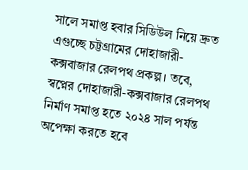সালে সমাপ্ত হবার সিডিউল নিয়ে দ্রুত এগুচ্ছে চট্টগ্রামের দোহাজারী-কক্সবাজার রেলপথ প্রকল্প। তবে, স্বপ্নের দোহাজারী-কক্সবাজার রেলপথ নির্মাণ সমাপ্ত হতে ২০২৪ সাল পর্যন্ত অপেক্ষা করতে হবে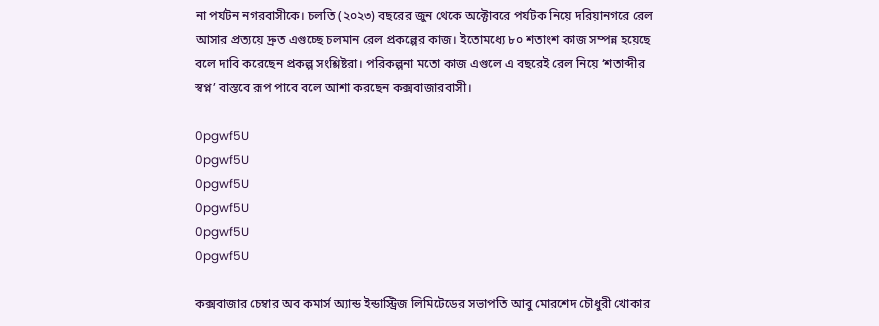না পর্যটন নগরবাসীকে। চলতি (২০২৩) বছরের জুন থেকে অক্টোবরে পর্যটক নিয়ে দরিয়ানগরে রেল আসার প্রত্যয়ে দ্রুত এগুচ্ছে চলমান রেল প্রকল্পের কাজ। ইতোমধ্যে ৮০ শতাংশ কাজ সম্পন্ন হয়েছে বলে দাবি করেছেন প্রকল্প সংশ্লিষ্টরা। পরিকল্পনা মতো কাজ এগুলে এ বছরেই রেল নিয়ে ‘শতাব্দীর স্বপ্ন’ বাস্তবে রূপ পাবে বলে আশা করছেন কক্সবাজারবাসী।

0pgwf5U
0pgwf5U
0pgwf5U
0pgwf5U
0pgwf5U
0pgwf5U

কক্সবাজার চেম্বার অব কমার্স অ্যান্ড ইন্ডাস্ট্রিজ লিমিটেডের সভাপতি আবু মোরশেদ চৌধুরী খোকার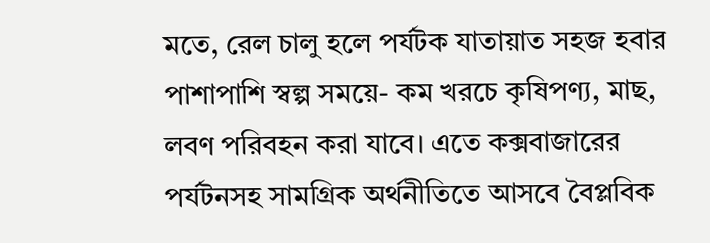মতে, রেল চালু হলে পর্যটক যাতায়াত সহজ হবার পাশাপাশি স্বল্প সময়ে- কম খরচে কৃষিপণ্য, মাছ, লবণ পরিবহন করা যাবে। এতে কক্সবাজারের পর্যটনসহ সামগ্রিক অর্থনীতিতে আসবে বৈপ্লবিক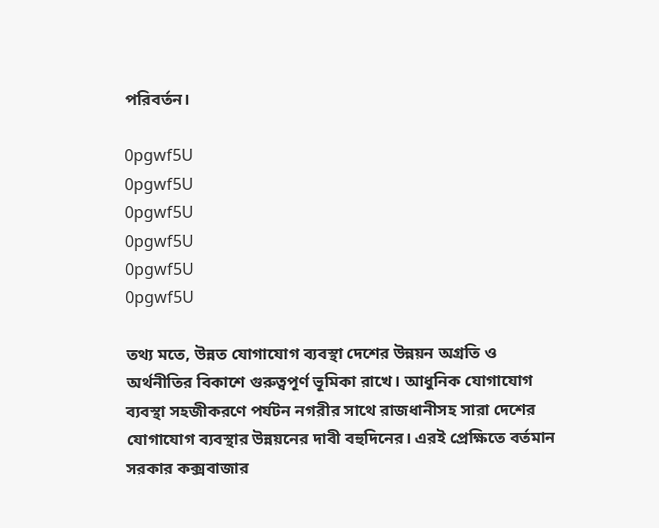পরিবর্তন।

0pgwf5U
0pgwf5U
0pgwf5U
0pgwf5U
0pgwf5U
0pgwf5U

তথ্য মতে, উন্নত যোগাযোগ ব্যবস্থা দেশের উন্নয়ন অগ্রতি ও অর্থনীতির বিকাশে গুরুত্বপূর্ণ ভূমিকা রাখে। আধুনিক যোগাযোগ ব্যবস্থা সহজীকরণে পর্যটন নগরীর সাথে রাজধানীসহ সারা দেশের যোগাযোগ ব্যবস্থার উন্নয়নের দাবী বহুদিনের। এরই প্রেক্ষিতে বর্তমান সরকার কক্সবাজার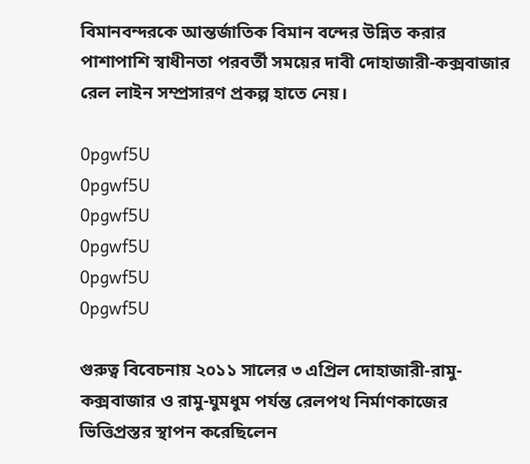বিমানবন্দরকে আন্তর্জাতিক বিমান বন্দের উন্নিত করার পাশাপাশি স্বাধীনতা পরবর্তী সময়ের দাবী দোহাজারী-কক্সবাজার রেল লাইন সম্প্রসারণ প্রকল্প হাতে নেয়।

0pgwf5U
0pgwf5U
0pgwf5U
0pgwf5U
0pgwf5U
0pgwf5U

গুরুত্ব বিবেচনায় ২০১১ সালের ৩ এপ্রিল দোহাজারী-রামু-কক্সবাজার ও রামু-ঘুমধুম পর্যন্ত রেলপথ নির্মাণকাজের ভিত্তিপ্রস্তর স্থাপন করেছিলেন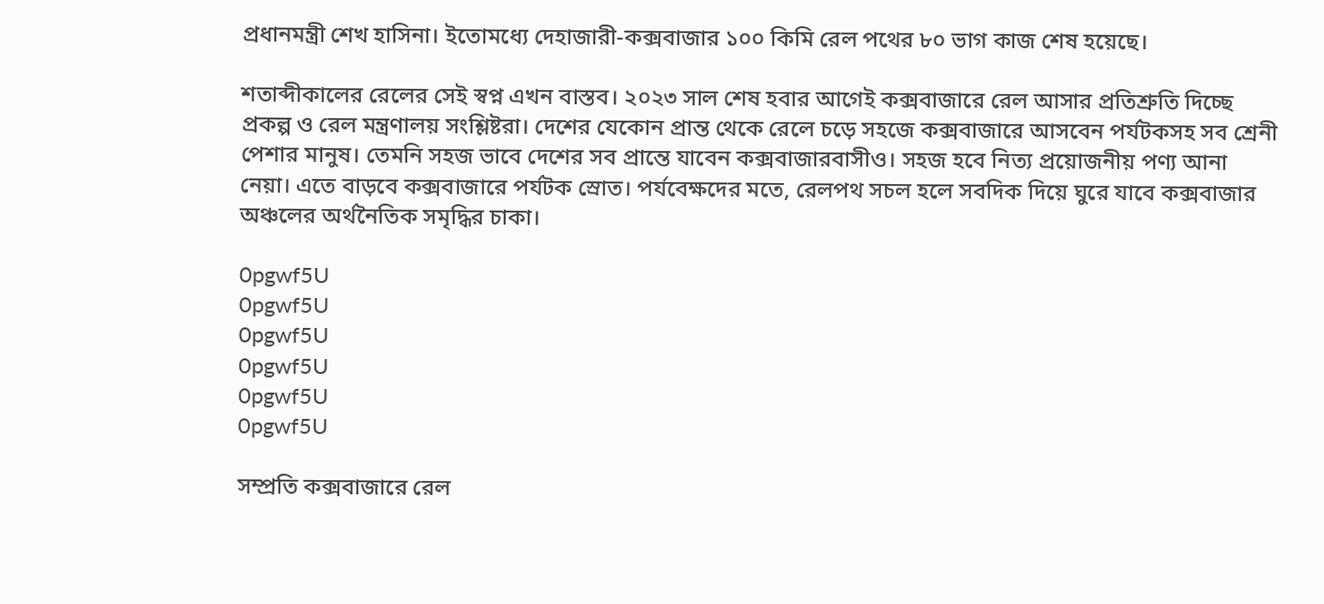প্রধানমন্ত্রী শেখ হাসিনা। ইতোমধ্যে দেহাজারী-কক্সবাজার ১০০ কিমি রেল পথের ৮০ ভাগ কাজ শেষ হয়েছে।

শতাব্দীকালের রেলের সেই স্বপ্ন এখন বাস্তব। ২০২৩ সাল শেষ হবার আগেই কক্সবাজারে রেল আসার প্রতিশ্রুতি দিচ্ছে প্রকল্প ও রেল মন্ত্রণালয় সংশ্লিষ্টরা। দেশের যেকোন প্রান্ত থেকে রেলে চড়ে সহজে কক্সবাজারে আসবেন পর্যটকসহ সব শ্রেনী পেশার মানুষ। তেমনি সহজ ভাবে দেশের সব প্রান্তে যাবেন কক্সবাজারবাসীও। সহজ হবে নিত্য প্রয়োজনীয় পণ্য আনা নেয়া। এতে বাড়বে কক্সবাজারে পর্যটক স্রোত। পর্যবেক্ষদের মতে, রেলপথ সচল হলে সবদিক দিয়ে ঘুরে যাবে কক্সবাজার অঞ্চলের অর্থনৈতিক সমৃদ্ধির চাকা।

0pgwf5U
0pgwf5U
0pgwf5U
0pgwf5U
0pgwf5U
0pgwf5U

সম্প্রতি কক্সবাজারে রেল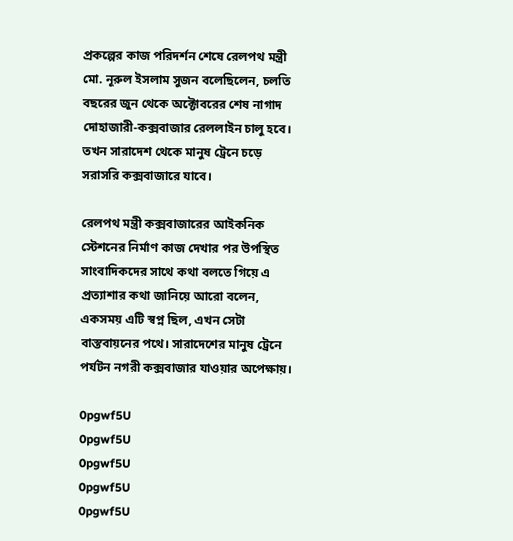প্রকল্পের কাজ পরিদর্শন শেষে রেলপথ মন্ত্রী মো. নূরুল ইসলাম সুজন বলেছিলেন, চলতি বছরের জুন থেকে অক্টোবরের শেষ নাগাদ দোহাজারী-কক্সবাজার রেললাইন চালু হবে। তখন সারাদেশ থেকে মানুষ ট্রেনে চড়ে সরাসরি কক্সবাজারে যাবে।

রেলপথ মন্ত্রী কক্সবাজারের আইকনিক স্টেশনের নির্মাণ কাজ দেখার পর উপস্থিত সাংবাদিকদের সাথে কথা বলতে গিয়ে এ প্রত্যাশার কথা জানিয়ে আরো বলেন, একসময় এটি স্বপ্ন ছিল, এখন সেটা বাস্তবায়নের পথে। সারাদেশের মানুষ ট্রেনে পর্যটন নগরী কক্সবাজার যাওয়ার অপেক্ষায়।

0pgwf5U
0pgwf5U
0pgwf5U
0pgwf5U
0pgwf5U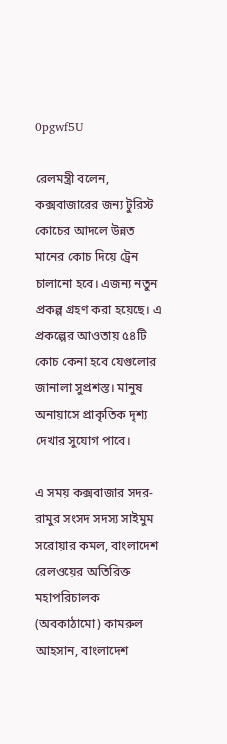0pgwf5U

রেলমন্ত্রী বলেন, কক্সবাজারের জন্য টুরিস্ট কোচের আদলে উন্নত মানের কোচ দিয়ে ট্রেন চালানো হবে। এজন্য নতুন প্রকল্প গ্রহণ করা হয়েছে। এ প্রকল্পের আওতায় ৫৪টি কোচ কেনা হবে যেগুলোর জানালা সুপ্রশস্ত। মানুষ অনায়াসে প্রাকৃতিক দৃশ্য দেখার সুযোগ পাবে।

এ সময় কক্সবাজার সদর-রামুর সংসদ সদস্য সাইমুম সরোয়ার কমল, বাংলাদেশ রেলওয়ের অতিরিক্ত মহাপরিচালক (অবকাঠামো) কামরুল আহসান, বাংলাদেশ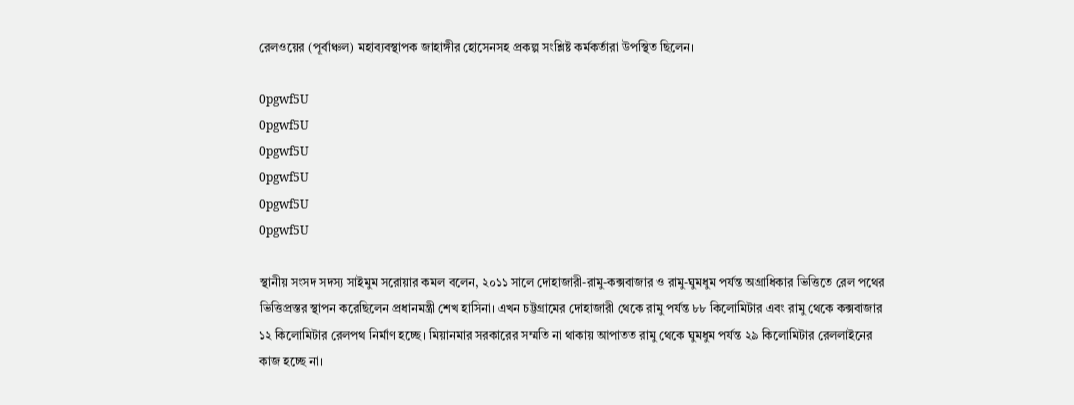রেলওয়ের (পূর্বাঞ্চল) মহাব্যবস্থাপক জাহাঙ্গীর হোসেনসহ প্রকল্প সংশ্লিষ্ট কর্মকর্তারা উপস্থিত ছিলেন।

0pgwf5U
0pgwf5U
0pgwf5U
0pgwf5U
0pgwf5U
0pgwf5U

স্থানীয় সংসদ সদস্য সাইমুম সরোয়ার কমল বলেন, ২০১১ সালে দোহাজারী-রামু-কক্সবাজার ও রামু-ঘুমধুম পর্যন্ত অগ্রাধিকার ভিত্তিতে রেল পথের ভিত্তিপ্রস্তর স্থাপন করেছিলেন প্রধানমন্ত্রী শেখ হাসিনা। এখন চট্টগ্রামের দোহাজারী থেকে রামু পর্যন্ত ৮৮ কিলোমিটার এবং রামু থেকে কক্সবাজার ১২ কিলোমিটার রেলপথ নির্মাণ হচ্ছে। মিয়ানমার সরকারের সম্মতি না থাকায় আপাতত রামু থেকে ঘুমধুম পর্যন্ত ২৯ কিলোমিটার রেললাইনের কাজ হচ্ছে না।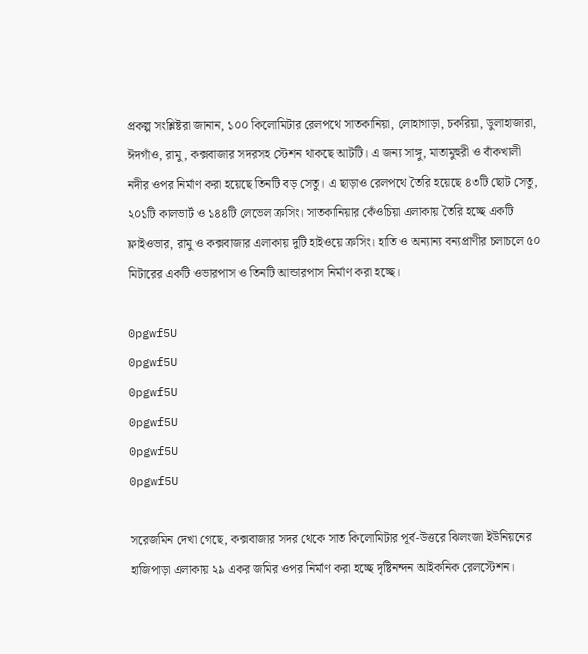প্রকল্প সংশ্লিষ্টরা জানান, ১০০ কিলোমিটার রেলপথে সাতকানিয়া, লোহাগাড়া, চকরিয়া, ডুলাহাজারা, ঈদগাঁও, রামু, কক্সবাজার সদরসহ স্টেশন থাকছে আটটি। এ জন্য সাঙ্গু, মাতামুহুরী ও বাঁকখালী নদীর ওপর নির্মাণ করা হয়েছে তিনটি বড় সেতু। এ ছাড়াও রেলপথে তৈরি হয়েছে ৪৩টি ছোট সেতু, ২০১টি কালভার্ট ও ১৪৪টি লেভেল ক্রসিং। সাতকানিয়ার কেঁওচিয়া এলাকায় তৈরি হচ্ছে একটি ফ্লাইওভার, রামু ও কক্সবাজার এলাকায় দুটি হাইওয়ে ক্রসিং। হাতি ও অন্যান্য বন্যপ্রাণীর চলাচলে ৫০ মিটারের একটি ওভারপাস ও তিনটি আন্ডারপাস নির্মাণ করা হচ্ছে।

0pgwf5U
0pgwf5U
0pgwf5U
0pgwf5U
0pgwf5U
0pgwf5U

সরেজমিন দেখা গেছে, কক্সবাজার সদর থেকে সাত কিলোমিটার পূর্ব-উত্তরে ঝিলংজা ইউনিয়নের হাজিপাড়া এলাকায় ২৯ একর জমির ওপর নির্মাণ করা হচ্ছে দৃষ্টিনন্দন আইকনিক রেলস্টেশন।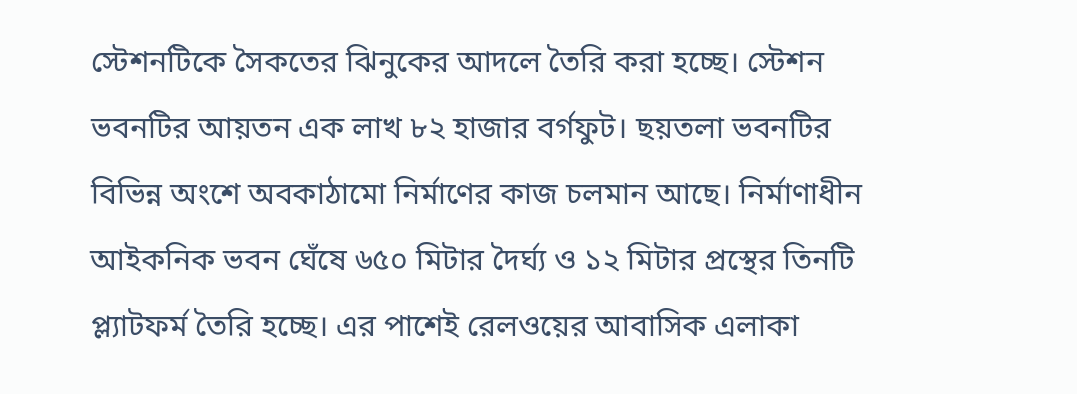স্টেশনটিকে সৈকতের ঝিনুকের আদলে তৈরি করা হচ্ছে। স্টেশন ভবনটির আয়তন এক লাখ ৮২ হাজার বর্গফুট। ছয়তলা ভবনটির বিভিন্ন অংশে অবকাঠামো নির্মাণের কাজ চলমান আছে। নির্মাণাধীন আইকনিক ভবন ঘেঁষে ৬৫০ মিটার দৈর্ঘ্য ও ১২ মিটার প্রস্থের তিনটি প্ল্যাটফর্ম তৈরি হচ্ছে। এর পাশেই রেলওয়ের আবাসিক এলাকা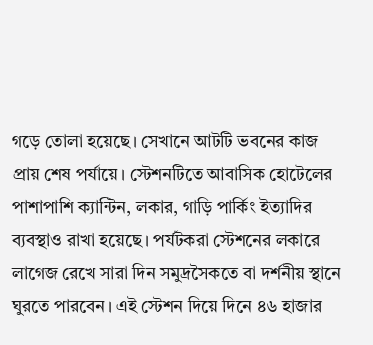গড়ে তোলা হয়েছে। সেখানে আটটি ভবনের কাজ প্রায় শেষ পর্যায়ে। স্টেশনটিতে আবাসিক হোটেলের পাশাপাশি ক্যান্টিন, লকার, গাড়ি পার্কিং ইত্যাদির ব্যবস্থাও রাখা হয়েছে। পর্যটকরা স্টেশনের লকারে লাগেজ রেখে সারা দিন সমুদ্রসৈকতে বা দর্শনীয় স্থানে ঘুরতে পারবেন। এই স্টেশন দিয়ে দিনে ৪৬ হাজার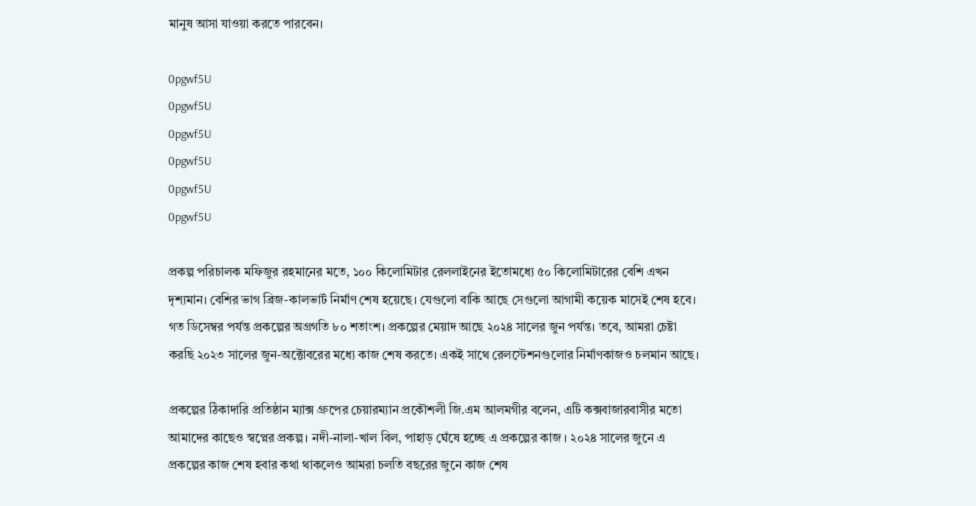মানুষ আসা যাওয়া করতে পারবেন।

0pgwf5U
0pgwf5U
0pgwf5U
0pgwf5U
0pgwf5U
0pgwf5U

প্রকল্প পরিচালক মফিজুর রহমানের মতে, ১০০ কিলোমিটার রেললাইনের ইতোমধ্যে ৫০ কিলোমিটারের বেশি এখন দৃশ্যমান। বেশির ভাগ ব্রিজ-কালভার্ট নির্মাণ শেষ হয়েছে। যেগুলো বাকি আছে সেগুলো আগামী কয়েক মাসেই শেষ হবে। গত ডিসেম্বর পর্যন্ত প্রকল্পের অগ্রগতি ৮০ শতাংশ। প্রকল্পের মেয়াদ আছে ২০২৪ সালের জুন পর্যন্ত। তবে, আমরা চেষ্টা করছি ২০২৩ সালের জুন-অক্টোবরের মধ্যে কাজ শেষ করতে। একই সাথে রেলস্টেশনগুলোর নির্মাণকাজও চলমান আছে।

প্রকল্পের ঠিকাদারি প্রতিষ্ঠান ম্যাক্স গ্রুপের চেয়ারম্যান প্রকৌশলী জি.এম আলমগীর বলেন, এটি কক্সবাজারবাসীর মতো আমাদের কাছেও স্বপ্নের প্রকল্প। নদী-নালা-খাল বিল, পাহাড় ঘেঁষে হচ্ছে এ প্রকল্পের কাজ । ২০২৪ সালের জুনে এ প্রকল্পের কাজ শেষ হবার কথা থাকলেও আমরা চলতি বছরের জুনে কাজ শেষ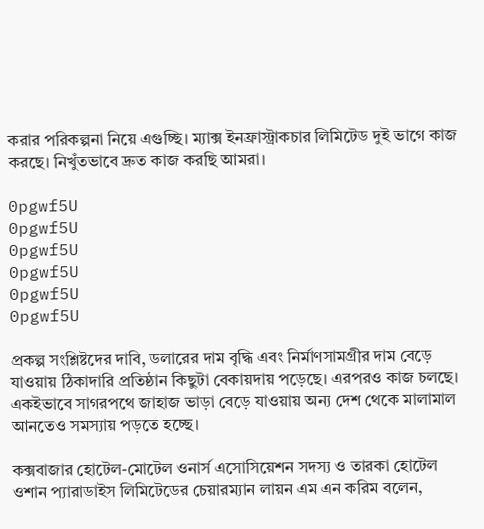করার পরিকল্পনা নিয়ে এগুচ্ছি। ম্যাক্স ইনফ্রাস্ট্রাকচার লিমিটেড দুই ভাগে কাজ করছে। নিখুঁতভাবে দ্রুত কাজ করছি আমরা।

0pgwf5U
0pgwf5U
0pgwf5U
0pgwf5U
0pgwf5U
0pgwf5U

প্রকল্প সংশ্লিষ্টদের দাবি, ডলারের দাম বৃদ্ধি এবং নির্মাণসামগ্রীর দাম বেড়ে যাওয়ায় ঠিকাদারি প্রতিষ্ঠান কিছুটা বেকায়দায় পড়েছে। এরপরও কাজ চলছে। একইভাবে সাগরপথে জাহাজ ভাড়া বেড়ে যাওয়ায় অন্য দেশ থেকে মালামাল আনতেও সমস্যায় পড়তে হচ্ছে।

কক্সবাজার হোটেল-মোটেল ওনার্স এসোসিয়েশন সদস্য ও তারকা হোটেল ওশান প্যারাডাইস লিমিটেডের চেয়ারম্যান লায়ন এম এন করিম বলেন,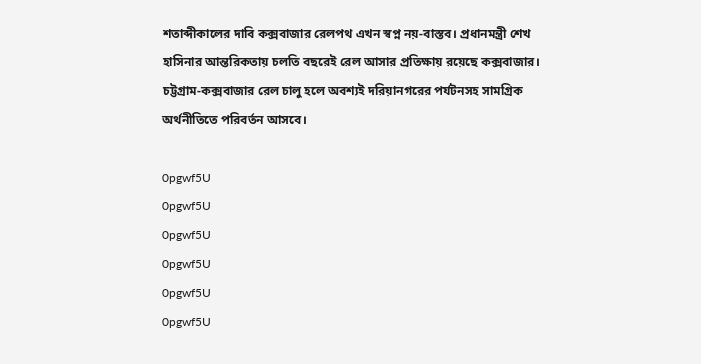শতাব্দীকালের দাবি কক্সবাজার রেলপথ এখন স্বপ্ন নয়-বাস্তব। প্রধানমন্ত্রী শেখ হাসিনার আন্তরিকতায় চলতি বছরেই রেল আসার প্রতিক্ষায় রয়েছে কক্সবাজার। চট্টগ্রাম-কক্সবাজার রেল চালু হলে অবশ্যই দরিয়ানগরের পর্যটনসহ সামগ্রিক অর্থনীতিতে পরিবর্তন আসবে।

0pgwf5U
0pgwf5U
0pgwf5U
0pgwf5U
0pgwf5U
0pgwf5U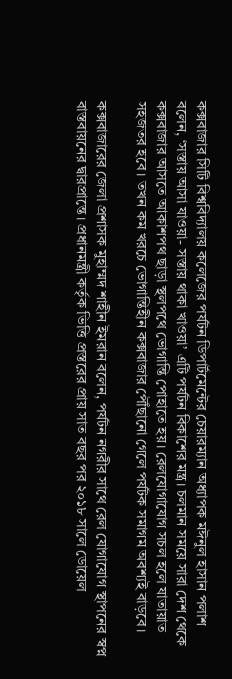কক্সবাজার সিটি বিশ্ববিদ্যালয় কলেজের পর্যটন ডিপার্টমেন্টের চেয়ারম্যান অধ্যাপক মঈনুল হাসান পলাশ বলেন, ‘সস্তায় আসা যাওয়া- সস্তায় থাকা খাওয়া’ এটি পর্যটন বিকাশের মন্ত্র। চলমান সময়ে সারা দেশ থেকে কক্সবাজার আসতে আকাশপথ ছাড়া স্থলপথে ভোগান্তি পোহাতে হয়। রেলযোগাযোগ সচল হলে যাতায়াত সহজতর হবে। তখন কম খরচে ভোগান্তিহীন কক্সবাজার পৌঁছানো গেলে পর্যটক সমাগম অবশ্যই বাড়বে।

কক্সবাজারের জেলা প্রশাসক মুহাম্মদ শাহীন ইমরান বলেন, পর্যটন নগরীর সাথে রেল যোগাযোগ স্থাপনের স্বপ্ন বাস্তবায়নের দ্বারপ্রান্তে। প্রধানমন্ত্রী কর্তৃক ভিত্তি প্রস্তরের প্রায় সাত বছর পর ২০১৮ সালে ডোয়েল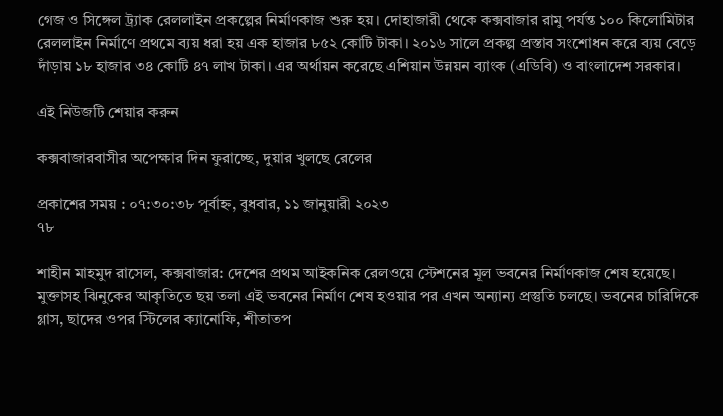গেজ ও সিঙ্গেল ট্র্যাক রেললাইন প্রকল্পের নির্মাণকাজ শুরু হয়। দোহাজারী থেকে কক্সবাজার রামু পর্যন্ত ১০০ কিলোমিটার রেললাইন নির্মাণে প্রথমে ব্যয় ধরা হয় এক হাজার ৮৫২ কোটি টাকা। ২০১৬ সালে প্রকল্প প্রস্তাব সংশোধন করে ব্যয় বেড়ে দাঁড়ায় ১৮ হাজার ৩৪ কোটি ৪৭ লাখ টাকা। এর অর্থায়ন করেছে এশিয়ান উন্নয়ন ব্যাংক (এডিবি) ও বাংলাদেশ সরকার।

এই নিউজটি শেয়ার করুন

কক্সবাজারবাসীর অপেক্ষার দিন ফুরাচ্ছে, দুয়ার খুলছে রেলের

প্রকাশের সময় : ০৭:৩০:৩৮ পূর্বাহ্ন, বুধবার, ১১ জানুয়ারী ২০২৩
৭৮

শাহীন মাহমুদ রাসেল, কক্সবাজার: দেশের প্রথম আইকনিক রেলওয়ে স্টেশনের মূল ভবনের নির্মাণকাজ শেষ হয়েছে। মুক্তাসহ ঝিনুকের আকৃতিতে ছয় তলা এই ভবনের নির্মাণ শেষ হওয়ার পর এখন অন্যান্য প্রস্তুতি চলছে। ভবনের চারিদিকে গ্লাস, ছাদের ওপর স্টিলের ক্যানোফি, শীতাতপ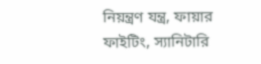নিয়ন্ত্রণ যন্ত্র, ফায়ার ফাইটিং, স্যানিটারি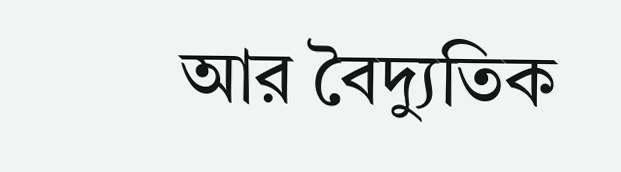আর বৈদ্যুতিক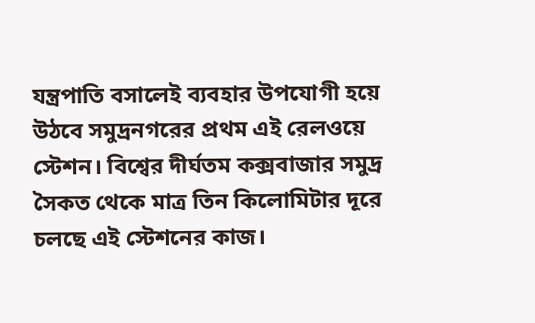যন্ত্রপাতি বসালেই ব্যবহার উপযোগী হয়ে উঠবে সমুদ্রনগরের প্রথম এই রেলওয়ে স্টেশন। বিশ্বের দীর্ঘতম কক্সবাজার সমুদ্র সৈকত থেকে মাত্র তিন কিলোমিটার দূরে চলছে এই স্টেশনের কাজ।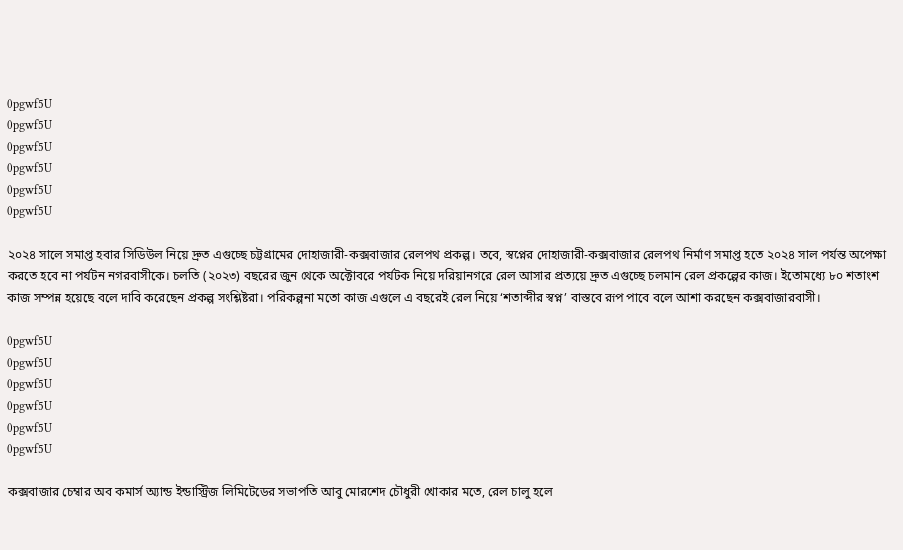0pgwf5U
0pgwf5U
0pgwf5U
0pgwf5U
0pgwf5U
0pgwf5U

২০২৪ সালে সমাপ্ত হবার সিডিউল নিয়ে দ্রুত এগুচ্ছে চট্টগ্রামের দোহাজারী-কক্সবাজার রেলপথ প্রকল্প। তবে, স্বপ্নের দোহাজারী-কক্সবাজার রেলপথ নির্মাণ সমাপ্ত হতে ২০২৪ সাল পর্যন্ত অপেক্ষা করতে হবে না পর্যটন নগরবাসীকে। চলতি (২০২৩) বছরের জুন থেকে অক্টোবরে পর্যটক নিয়ে দরিয়ানগরে রেল আসার প্রত্যয়ে দ্রুত এগুচ্ছে চলমান রেল প্রকল্পের কাজ। ইতোমধ্যে ৮০ শতাংশ কাজ সম্পন্ন হয়েছে বলে দাবি করেছেন প্রকল্প সংশ্লিষ্টরা। পরিকল্পনা মতো কাজ এগুলে এ বছরেই রেল নিয়ে ‘শতাব্দীর স্বপ্ন’ বাস্তবে রূপ পাবে বলে আশা করছেন কক্সবাজারবাসী।

0pgwf5U
0pgwf5U
0pgwf5U
0pgwf5U
0pgwf5U
0pgwf5U

কক্সবাজার চেম্বার অব কমার্স অ্যান্ড ইন্ডাস্ট্রিজ লিমিটেডের সভাপতি আবু মোরশেদ চৌধুরী খোকার মতে, রেল চালু হলে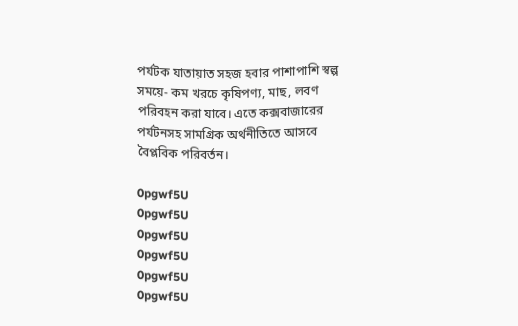পর্যটক যাতায়াত সহজ হবার পাশাপাশি স্বল্প সময়ে- কম খরচে কৃষিপণ্য, মাছ, লবণ পরিবহন করা যাবে। এতে কক্সবাজারের পর্যটনসহ সামগ্রিক অর্থনীতিতে আসবে বৈপ্লবিক পরিবর্তন।

0pgwf5U
0pgwf5U
0pgwf5U
0pgwf5U
0pgwf5U
0pgwf5U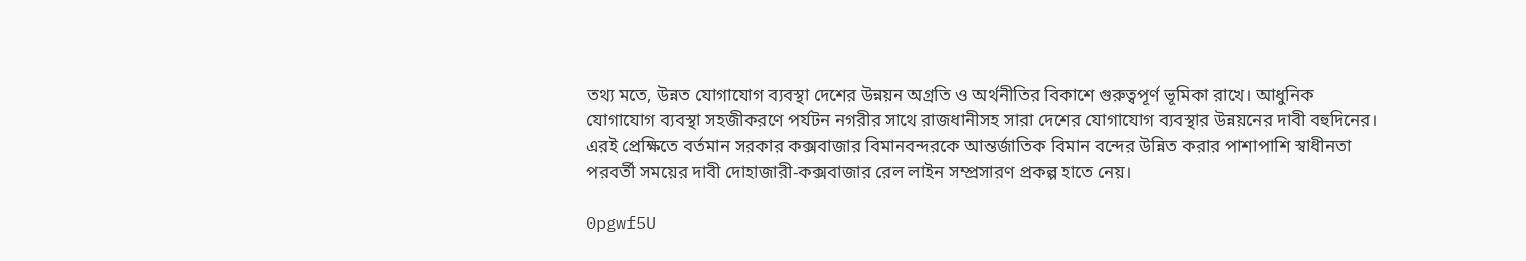তথ্য মতে, উন্নত যোগাযোগ ব্যবস্থা দেশের উন্নয়ন অগ্রতি ও অর্থনীতির বিকাশে গুরুত্বপূর্ণ ভূমিকা রাখে। আধুনিক যোগাযোগ ব্যবস্থা সহজীকরণে পর্যটন নগরীর সাথে রাজধানীসহ সারা দেশের যোগাযোগ ব্যবস্থার উন্নয়নের দাবী বহুদিনের। এরই প্রেক্ষিতে বর্তমান সরকার কক্সবাজার বিমানবন্দরকে আন্তর্জাতিক বিমান বন্দের উন্নিত করার পাশাপাশি স্বাধীনতা পরবর্তী সময়ের দাবী দোহাজারী-কক্সবাজার রেল লাইন সম্প্রসারণ প্রকল্প হাতে নেয়।

0pgwf5U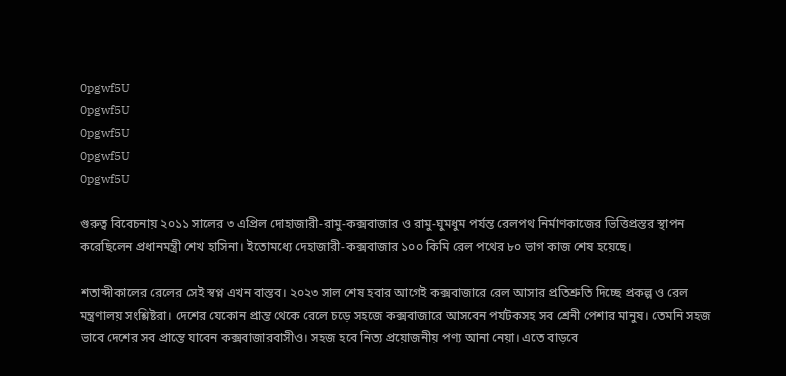0pgwf5U
0pgwf5U
0pgwf5U
0pgwf5U
0pgwf5U

গুরুত্ব বিবেচনায় ২০১১ সালের ৩ এপ্রিল দোহাজারী-রামু-কক্সবাজার ও রামু-ঘুমধুম পর্যন্ত রেলপথ নির্মাণকাজের ভিত্তিপ্রস্তর স্থাপন করেছিলেন প্রধানমন্ত্রী শেখ হাসিনা। ইতোমধ্যে দেহাজারী-কক্সবাজার ১০০ কিমি রেল পথের ৮০ ভাগ কাজ শেষ হয়েছে।

শতাব্দীকালের রেলের সেই স্বপ্ন এখন বাস্তব। ২০২৩ সাল শেষ হবার আগেই কক্সবাজারে রেল আসার প্রতিশ্রুতি দিচ্ছে প্রকল্প ও রেল মন্ত্রণালয় সংশ্লিষ্টরা। দেশের যেকোন প্রান্ত থেকে রেলে চড়ে সহজে কক্সবাজারে আসবেন পর্যটকসহ সব শ্রেনী পেশার মানুষ। তেমনি সহজ ভাবে দেশের সব প্রান্তে যাবেন কক্সবাজারবাসীও। সহজ হবে নিত্য প্রয়োজনীয় পণ্য আনা নেয়া। এতে বাড়বে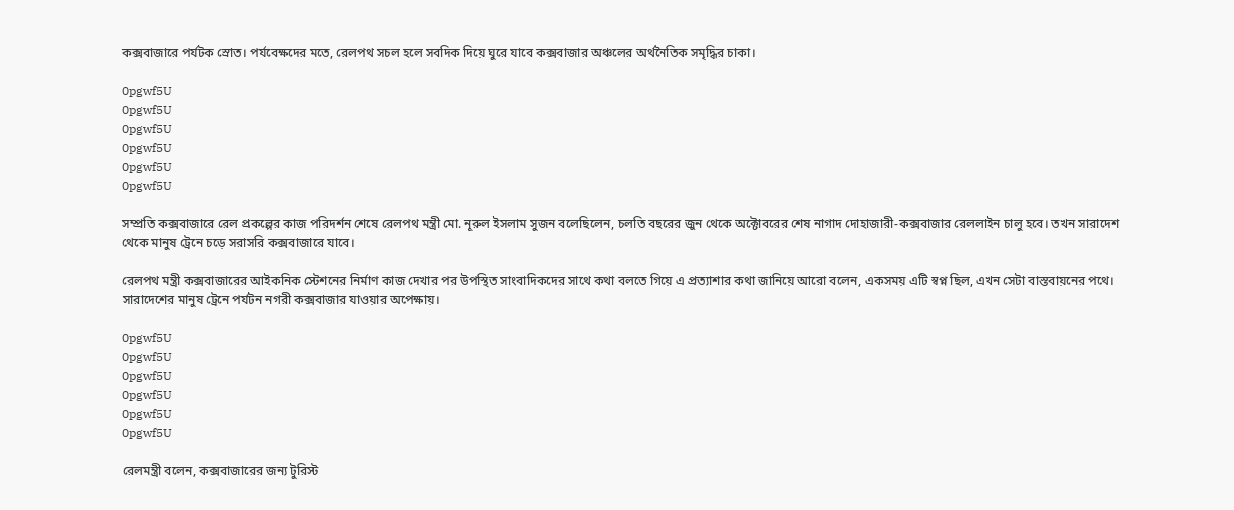কক্সবাজারে পর্যটক স্রোত। পর্যবেক্ষদের মতে, রেলপথ সচল হলে সবদিক দিয়ে ঘুরে যাবে কক্সবাজার অঞ্চলের অর্থনৈতিক সমৃদ্ধির চাকা।

0pgwf5U
0pgwf5U
0pgwf5U
0pgwf5U
0pgwf5U
0pgwf5U

সম্প্রতি কক্সবাজারে রেল প্রকল্পের কাজ পরিদর্শন শেষে রেলপথ মন্ত্রী মো. নূরুল ইসলাম সুজন বলেছিলেন, চলতি বছরের জুন থেকে অক্টোবরের শেষ নাগাদ দোহাজারী-কক্সবাজার রেললাইন চালু হবে। তখন সারাদেশ থেকে মানুষ ট্রেনে চড়ে সরাসরি কক্সবাজারে যাবে।

রেলপথ মন্ত্রী কক্সবাজারের আইকনিক স্টেশনের নির্মাণ কাজ দেখার পর উপস্থিত সাংবাদিকদের সাথে কথা বলতে গিয়ে এ প্রত্যাশার কথা জানিয়ে আরো বলেন, একসময় এটি স্বপ্ন ছিল, এখন সেটা বাস্তবায়নের পথে। সারাদেশের মানুষ ট্রেনে পর্যটন নগরী কক্সবাজার যাওয়ার অপেক্ষায়।

0pgwf5U
0pgwf5U
0pgwf5U
0pgwf5U
0pgwf5U
0pgwf5U

রেলমন্ত্রী বলেন, কক্সবাজারের জন্য টুরিস্ট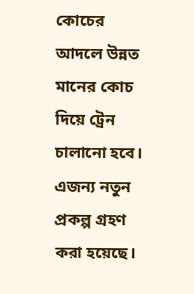কোচের আদলে উন্নত মানের কোচ দিয়ে ট্রেন চালানো হবে। এজন্য নতুন প্রকল্প গ্রহণ করা হয়েছে।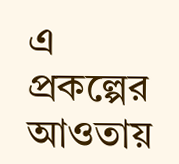এ প্রকল্পের আওতায়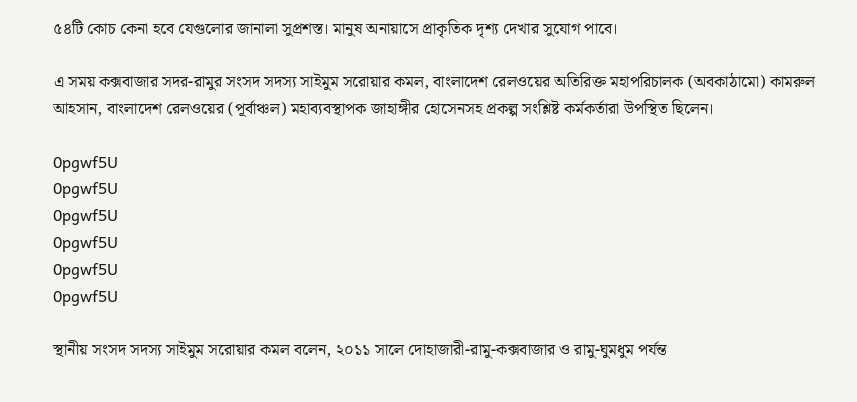৫৪টি কোচ কেনা হবে যেগুলোর জানালা সুপ্রশস্ত। মানুষ অনায়াসে প্রাকৃতিক দৃশ্য দেখার সুযোগ পাবে।

এ সময় কক্সবাজার সদর-রামুর সংসদ সদস্য সাইমুম সরোয়ার কমল, বাংলাদেশ রেলওয়ের অতিরিক্ত মহাপরিচালক (অবকাঠামো) কামরুল আহসান, বাংলাদেশ রেলওয়ের (পূর্বাঞ্চল) মহাব্যবস্থাপক জাহাঙ্গীর হোসেনসহ প্রকল্প সংশ্লিষ্ট কর্মকর্তারা উপস্থিত ছিলেন।

0pgwf5U
0pgwf5U
0pgwf5U
0pgwf5U
0pgwf5U
0pgwf5U

স্থানীয় সংসদ সদস্য সাইমুম সরোয়ার কমল বলেন, ২০১১ সালে দোহাজারী-রামু-কক্সবাজার ও রামু-ঘুমধুম পর্যন্ত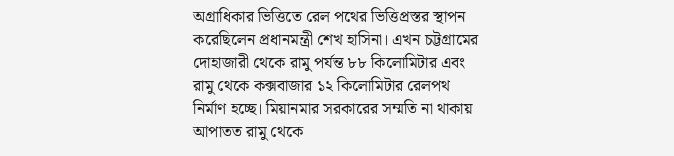অগ্রাধিকার ভিত্তিতে রেল পথের ভিত্তিপ্রস্তর স্থাপন করেছিলেন প্রধানমন্ত্রী শেখ হাসিনা। এখন চট্টগ্রামের দোহাজারী থেকে রামু পর্যন্ত ৮৮ কিলোমিটার এবং রামু থেকে কক্সবাজার ১২ কিলোমিটার রেলপথ নির্মাণ হচ্ছে। মিয়ানমার সরকারের সম্মতি না থাকায় আপাতত রামু থেকে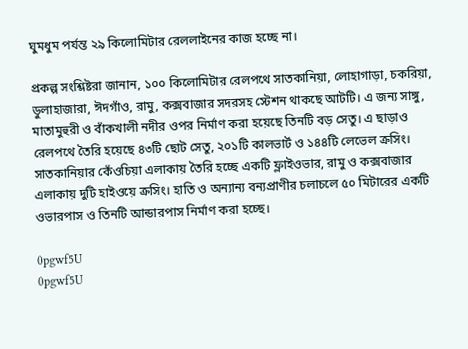ঘুমধুম পর্যন্ত ২৯ কিলোমিটার রেললাইনের কাজ হচ্ছে না।

প্রকল্প সংশ্লিষ্টরা জানান, ১০০ কিলোমিটার রেলপথে সাতকানিয়া, লোহাগাড়া, চকরিয়া, ডুলাহাজারা, ঈদগাঁও, রামু, কক্সবাজার সদরসহ স্টেশন থাকছে আটটি। এ জন্য সাঙ্গু, মাতামুহুরী ও বাঁকখালী নদীর ওপর নির্মাণ করা হয়েছে তিনটি বড় সেতু। এ ছাড়াও রেলপথে তৈরি হয়েছে ৪৩টি ছোট সেতু, ২০১টি কালভার্ট ও ১৪৪টি লেভেল ক্রসিং। সাতকানিয়ার কেঁওচিয়া এলাকায় তৈরি হচ্ছে একটি ফ্লাইওভার, রামু ও কক্সবাজার এলাকায় দুটি হাইওয়ে ক্রসিং। হাতি ও অন্যান্য বন্যপ্রাণীর চলাচলে ৫০ মিটারের একটি ওভারপাস ও তিনটি আন্ডারপাস নির্মাণ করা হচ্ছে।

0pgwf5U
0pgwf5U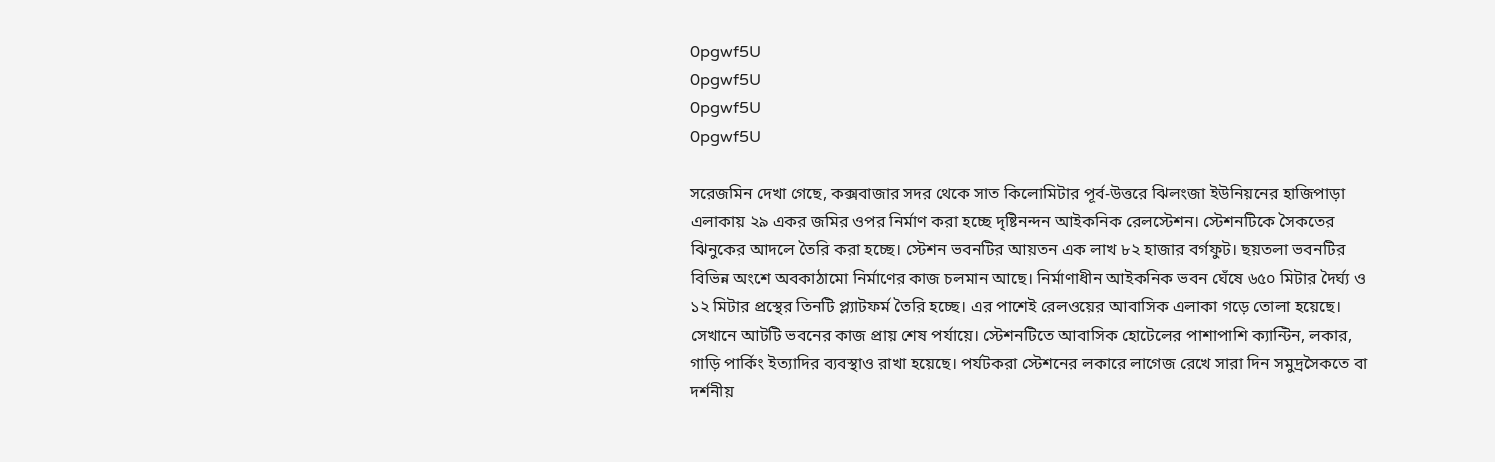0pgwf5U
0pgwf5U
0pgwf5U
0pgwf5U

সরেজমিন দেখা গেছে, কক্সবাজার সদর থেকে সাত কিলোমিটার পূর্ব-উত্তরে ঝিলংজা ইউনিয়নের হাজিপাড়া এলাকায় ২৯ একর জমির ওপর নির্মাণ করা হচ্ছে দৃষ্টিনন্দন আইকনিক রেলস্টেশন। স্টেশনটিকে সৈকতের ঝিনুকের আদলে তৈরি করা হচ্ছে। স্টেশন ভবনটির আয়তন এক লাখ ৮২ হাজার বর্গফুট। ছয়তলা ভবনটির বিভিন্ন অংশে অবকাঠামো নির্মাণের কাজ চলমান আছে। নির্মাণাধীন আইকনিক ভবন ঘেঁষে ৬৫০ মিটার দৈর্ঘ্য ও ১২ মিটার প্রস্থের তিনটি প্ল্যাটফর্ম তৈরি হচ্ছে। এর পাশেই রেলওয়ের আবাসিক এলাকা গড়ে তোলা হয়েছে। সেখানে আটটি ভবনের কাজ প্রায় শেষ পর্যায়ে। স্টেশনটিতে আবাসিক হোটেলের পাশাপাশি ক্যান্টিন, লকার, গাড়ি পার্কিং ইত্যাদির ব্যবস্থাও রাখা হয়েছে। পর্যটকরা স্টেশনের লকারে লাগেজ রেখে সারা দিন সমুদ্রসৈকতে বা দর্শনীয়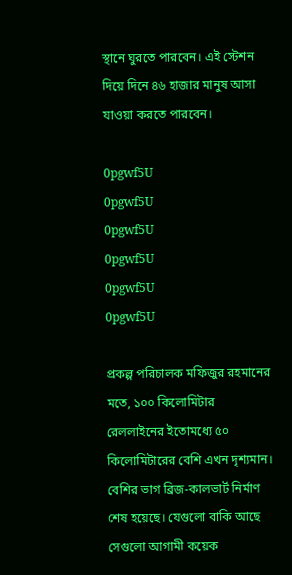স্থানে ঘুরতে পারবেন। এই স্টেশন দিয়ে দিনে ৪৬ হাজার মানুষ আসা যাওয়া করতে পারবেন।

0pgwf5U
0pgwf5U
0pgwf5U
0pgwf5U
0pgwf5U
0pgwf5U

প্রকল্প পরিচালক মফিজুর রহমানের মতে, ১০০ কিলোমিটার রেললাইনের ইতোমধ্যে ৫০ কিলোমিটারের বেশি এখন দৃশ্যমান। বেশির ভাগ ব্রিজ-কালভার্ট নির্মাণ শেষ হয়েছে। যেগুলো বাকি আছে সেগুলো আগামী কয়েক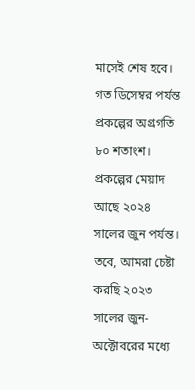মাসেই শেষ হবে। গত ডিসেম্বর পর্যন্ত প্রকল্পের অগ্রগতি ৮০ শতাংশ। প্রকল্পের মেয়াদ আছে ২০২৪ সালের জুন পর্যন্ত। তবে, আমরা চেষ্টা করছি ২০২৩ সালের জুন-অক্টোবরের মধ্যে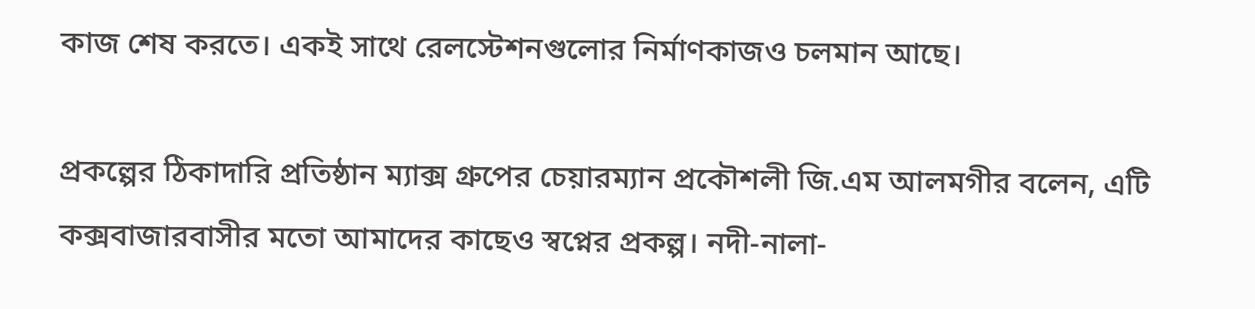কাজ শেষ করতে। একই সাথে রেলস্টেশনগুলোর নির্মাণকাজও চলমান আছে।

প্রকল্পের ঠিকাদারি প্রতিষ্ঠান ম্যাক্স গ্রুপের চেয়ারম্যান প্রকৌশলী জি.এম আলমগীর বলেন, এটি কক্সবাজারবাসীর মতো আমাদের কাছেও স্বপ্নের প্রকল্প। নদী-নালা-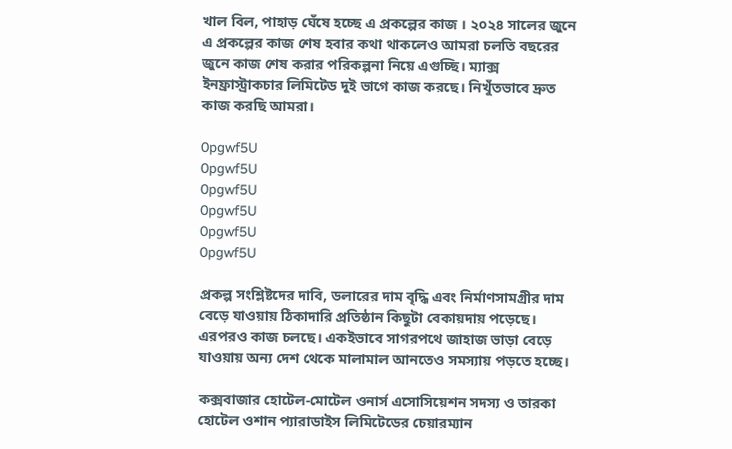খাল বিল, পাহাড় ঘেঁষে হচ্ছে এ প্রকল্পের কাজ । ২০২৪ সালের জুনে এ প্রকল্পের কাজ শেষ হবার কথা থাকলেও আমরা চলতি বছরের জুনে কাজ শেষ করার পরিকল্পনা নিয়ে এগুচ্ছি। ম্যাক্স ইনফ্রাস্ট্রাকচার লিমিটেড দুই ভাগে কাজ করছে। নিখুঁতভাবে দ্রুত কাজ করছি আমরা।

0pgwf5U
0pgwf5U
0pgwf5U
0pgwf5U
0pgwf5U
0pgwf5U

প্রকল্প সংশ্লিষ্টদের দাবি, ডলারের দাম বৃদ্ধি এবং নির্মাণসামগ্রীর দাম বেড়ে যাওয়ায় ঠিকাদারি প্রতিষ্ঠান কিছুটা বেকায়দায় পড়েছে। এরপরও কাজ চলছে। একইভাবে সাগরপথে জাহাজ ভাড়া বেড়ে যাওয়ায় অন্য দেশ থেকে মালামাল আনতেও সমস্যায় পড়তে হচ্ছে।

কক্সবাজার হোটেল-মোটেল ওনার্স এসোসিয়েশন সদস্য ও তারকা হোটেল ওশান প্যারাডাইস লিমিটেডের চেয়ারম্যান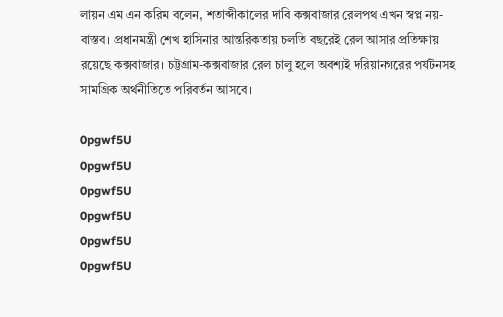লায়ন এম এন করিম বলেন, শতাব্দীকালের দাবি কক্সবাজার রেলপথ এখন স্বপ্ন নয়-বাস্তব। প্রধানমন্ত্রী শেখ হাসিনার আন্তরিকতায় চলতি বছরেই রেল আসার প্রতিক্ষায় রয়েছে কক্সবাজার। চট্টগ্রাম-কক্সবাজার রেল চালু হলে অবশ্যই দরিয়ানগরের পর্যটনসহ সামগ্রিক অর্থনীতিতে পরিবর্তন আসবে।

0pgwf5U
0pgwf5U
0pgwf5U
0pgwf5U
0pgwf5U
0pgwf5U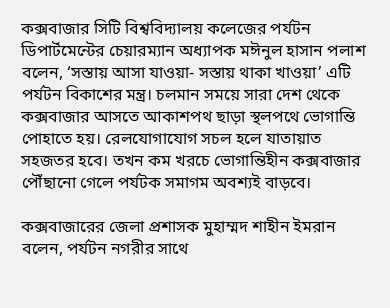কক্সবাজার সিটি বিশ্ববিদ্যালয় কলেজের পর্যটন ডিপার্টমেন্টের চেয়ারম্যান অধ্যাপক মঈনুল হাসান পলাশ বলেন, ‘সস্তায় আসা যাওয়া- সস্তায় থাকা খাওয়া’ এটি পর্যটন বিকাশের মন্ত্র। চলমান সময়ে সারা দেশ থেকে কক্সবাজার আসতে আকাশপথ ছাড়া স্থলপথে ভোগান্তি পোহাতে হয়। রেলযোগাযোগ সচল হলে যাতায়াত সহজতর হবে। তখন কম খরচে ভোগান্তিহীন কক্সবাজার পৌঁছানো গেলে পর্যটক সমাগম অবশ্যই বাড়বে।

কক্সবাজারের জেলা প্রশাসক মুহাম্মদ শাহীন ইমরান বলেন, পর্যটন নগরীর সাথে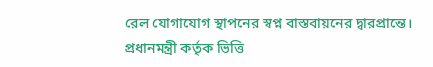রেল যোগাযোগ স্থাপনের স্বপ্ন বাস্তবায়নের দ্বারপ্রান্তে। প্রধানমন্ত্রী কর্তৃক ভিত্তি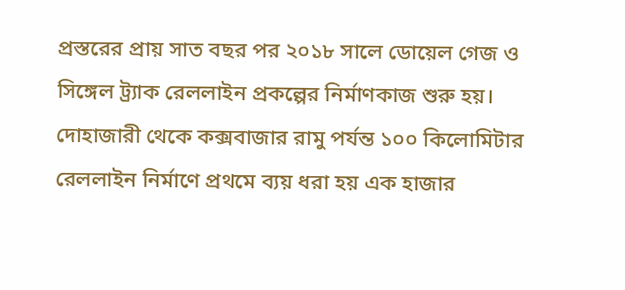প্রস্তরের প্রায় সাত বছর পর ২০১৮ সালে ডোয়েল গেজ ও সিঙ্গেল ট্র্যাক রেললাইন প্রকল্পের নির্মাণকাজ শুরু হয়। দোহাজারী থেকে কক্সবাজার রামু পর্যন্ত ১০০ কিলোমিটার রেললাইন নির্মাণে প্রথমে ব্যয় ধরা হয় এক হাজার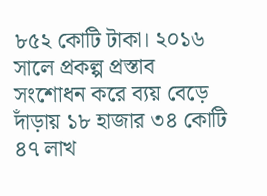৮৫২ কোটি টাকা। ২০১৬ সালে প্রকল্প প্রস্তাব সংশোধন করে ব্যয় বেড়ে দাঁড়ায় ১৮ হাজার ৩৪ কোটি ৪৭ লাখ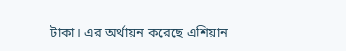টাকা। এর অর্থায়ন করেছে এশিয়ান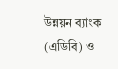উন্নয়ন ব্যাংক (এডিবি) ও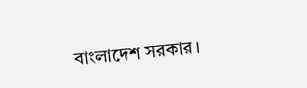বাংলাদেশ সরকার।